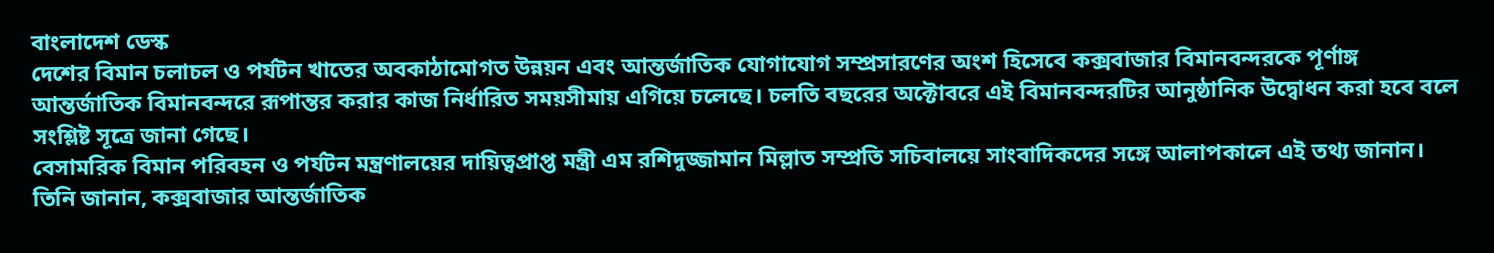বাংলাদেশ ডেস্ক
দেশের বিমান চলাচল ও পর্যটন খাতের অবকাঠামোগত উন্নয়ন এবং আন্তর্জাতিক যোগাযোগ সম্প্রসারণের অংশ হিসেবে কক্সবাজার বিমানবন্দরকে পূর্ণাঙ্গ আন্তর্জাতিক বিমানবন্দরে রূপান্তর করার কাজ নির্ধারিত সময়সীমায় এগিয়ে চলেছে। চলতি বছরের অক্টোবরে এই বিমানবন্দরটির আনুষ্ঠানিক উদ্বোধন করা হবে বলে সংশ্লিষ্ট সূত্রে জানা গেছে।
বেসামরিক বিমান পরিবহন ও পর্যটন মন্ত্রণালয়ের দায়িত্বপ্রাপ্ত মন্ত্রী এম রশিদুজ্জামান মিল্লাত সম্প্রতি সচিবালয়ে সাংবাদিকদের সঙ্গে আলাপকালে এই তথ্য জানান। তিনি জানান, কক্সবাজার আন্তর্জাতিক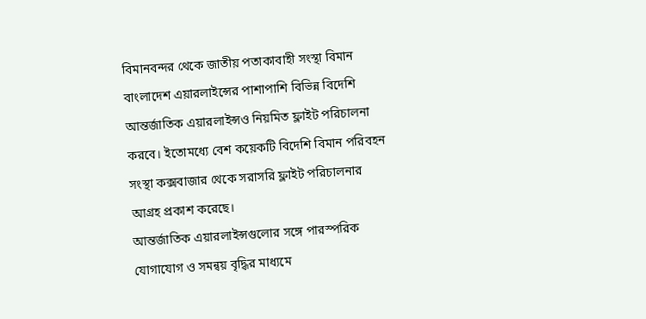বিমানবন্দর থেকে জাতীয় পতাকাবাহী সংস্থা বিমান বাংলাদেশ এয়ারলাইন্সের পাশাপাশি বিভিন্ন বিদেশি আন্তর্জাতিক এয়ারলাইন্সও নিয়মিত ফ্লাইট পরিচালনা করবে। ইতোমধ্যে বেশ কয়েকটি বিদেশি বিমান পরিবহন সংস্থা কক্সবাজার থেকে সরাসরি ফ্লাইট পরিচালনার আগ্রহ প্রকাশ করেছে।
আন্তর্জাতিক এয়ারলাইন্সগুলোর সঙ্গে পারস্পরিক যোগাযোগ ও সমন্বয় বৃদ্ধির মাধ্যমে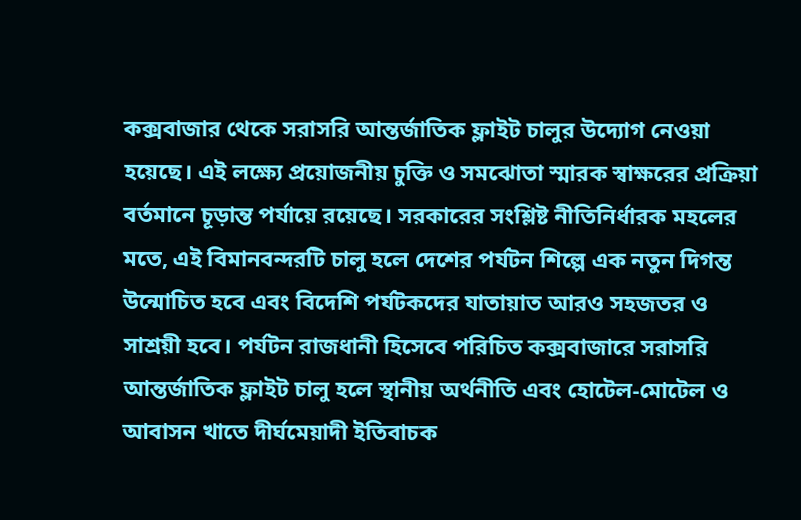কক্সবাজার থেকে সরাসরি আন্তর্জাতিক ফ্লাইট চালুর উদ্যোগ নেওয়া হয়েছে। এই লক্ষ্যে প্রয়োজনীয় চুক্তি ও সমঝোতা স্মারক স্বাক্ষরের প্রক্রিয়া বর্তমানে চূড়ান্ত পর্যায়ে রয়েছে। সরকারের সংশ্লিষ্ট নীতিনির্ধারক মহলের মতে, এই বিমানবন্দরটি চালু হলে দেশের পর্যটন শিল্পে এক নতুন দিগন্ত উন্মোচিত হবে এবং বিদেশি পর্যটকদের যাতায়াত আরও সহজতর ও সাশ্রয়ী হবে। পর্যটন রাজধানী হিসেবে পরিচিত কক্সবাজারে সরাসরি আন্তর্জাতিক ফ্লাইট চালু হলে স্থানীয় অর্থনীতি এবং হোটেল-মোটেল ও আবাসন খাতে দীর্ঘমেয়াদী ইতিবাচক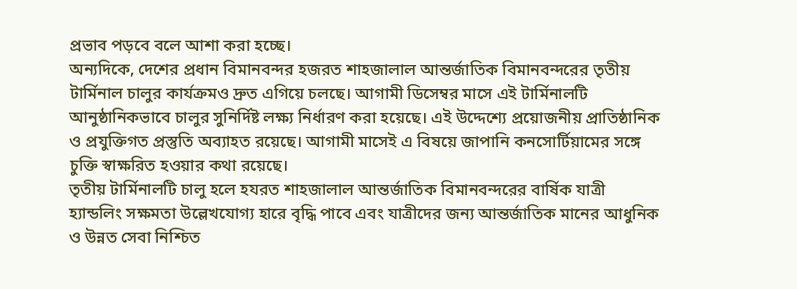প্রভাব পড়বে বলে আশা করা হচ্ছে।
অন্যদিকে, দেশের প্রধান বিমানবন্দর হজরত শাহজালাল আন্তর্জাতিক বিমানবন্দরের তৃতীয় টার্মিনাল চালুর কার্যক্রমও দ্রুত এগিয়ে চলছে। আগামী ডিসেম্বর মাসে এই টার্মিনালটি আনুষ্ঠানিকভাবে চালুর সুনির্দিষ্ট লক্ষ্য নির্ধারণ করা হয়েছে। এই উদ্দেশ্যে প্রয়োজনীয় প্রাতিষ্ঠানিক ও প্রযুক্তিগত প্রস্তুতি অব্যাহত রয়েছে। আগামী মাসেই এ বিষয়ে জাপানি কনসোর্টিয়ামের সঙ্গে চুক্তি স্বাক্ষরিত হওয়ার কথা রয়েছে।
তৃতীয় টার্মিনালটি চালু হলে হযরত শাহজালাল আন্তর্জাতিক বিমানবন্দরের বার্ষিক যাত্রী হ্যান্ডলিং সক্ষমতা উল্লেখযোগ্য হারে বৃদ্ধি পাবে এবং যাত্রীদের জন্য আন্তর্জাতিক মানের আধুনিক ও উন্নত সেবা নিশ্চিত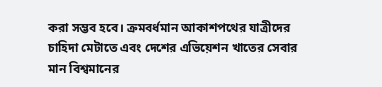করা সম্ভব হবে। ক্রমবর্ধমান আকাশপথের যাত্রীদের চাহিদা মেটাতে এবং দেশের এভিয়েশন খাতের সেবার মান বিশ্বমানের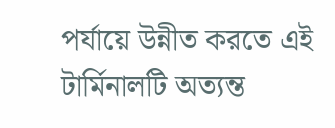পর্যায়ে উন্নীত করতে এই টার্মিনালটি অত্যন্ত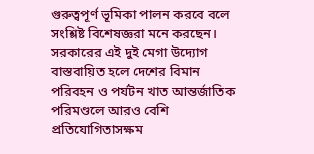গুরুত্বপূর্ণ ভূমিকা পালন করবে বলে সংশ্লিষ্ট বিশেষজ্ঞরা মনে করছেন। সরকারের এই দুই মেগা উদ্যোগ বাস্তবায়িত হলে দেশের বিমান পরিবহন ও পর্যটন খাত আন্তর্জাতিক পরিমণ্ডলে আরও বেশি প্রতিযোগিতাসক্ষম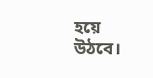হয়ে উঠবে।